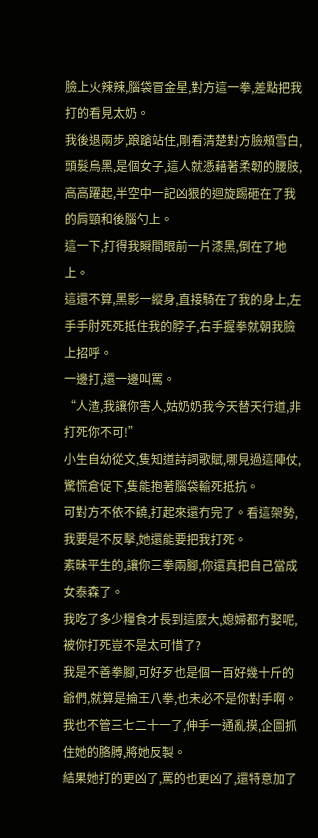臉上火辣辣,腦袋冒金星,對方這一拳,差點把我打的看見太奶。
我後退兩步,踉蹌站住,剛看清楚對方臉頰雪白,頭髮烏黑,是個女子,這人就憑藉著柔韌的腰肢,高高躍起,半空中一記凶狠的迴旋踢砸在了我的肩頸和後腦勺上。
這一下,打得我瞬間眼前一片漆黑,倒在了地上。
這還不算,黑影一縱身,直接騎在了我的身上,左手手肘死死抵住我的脖子,右手握拳就朝我臉上招呼。
一邊打,還一邊叫罵。
“人渣,我讓你害人,姑奶奶我今天替天行道,非打死你不可!”
小生自幼從文,隻知道詩詞歌賦,哪見過這陣仗,驚慌倉促下,隻能抱著腦袋輸死抵抗。
可對方不依不饒,打起來還冇完了。看這架勢,我要是不反擊,她還能要把我打死。
素昧平生的,讓你三拳兩腳,你還真把自己當成女泰森了。
我吃了多少糧食才長到這麼大,媳婦都冇娶呢,被你打死豈不是太可惜了?
我是不善拳腳,可好歹也是個一百好幾十斤的爺們,就算是掄王八拳,也未必不是你對手啊。
我也不管三七二十一了,伸手一通亂摸,企圖抓住她的胳膊,將她反製。
結果她打的更凶了,罵的也更凶了,還特意加了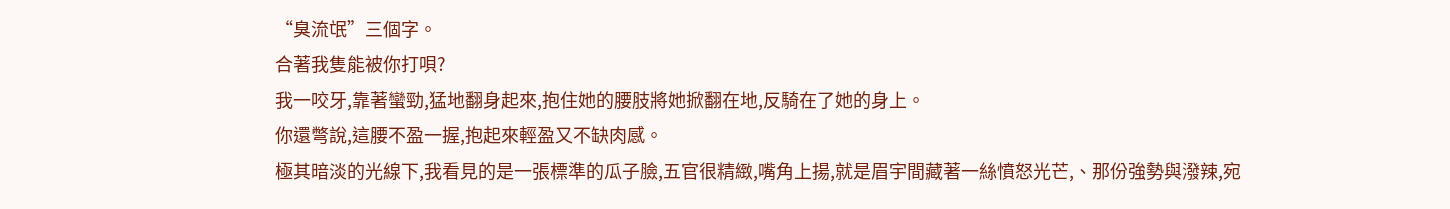“臭流氓”三個字。
合著我隻能被你打唄?
我一咬牙,靠著蠻勁,猛地翻身起來,抱住她的腰肢將她掀翻在地,反騎在了她的身上。
你還彆說,這腰不盈一握,抱起來輕盈又不缺肉感。
極其暗淡的光線下,我看見的是一張標準的瓜子臉,五官很精緻,嘴角上揚,就是眉宇間藏著一絲憤怒光芒,、那份強勢與潑辣,宛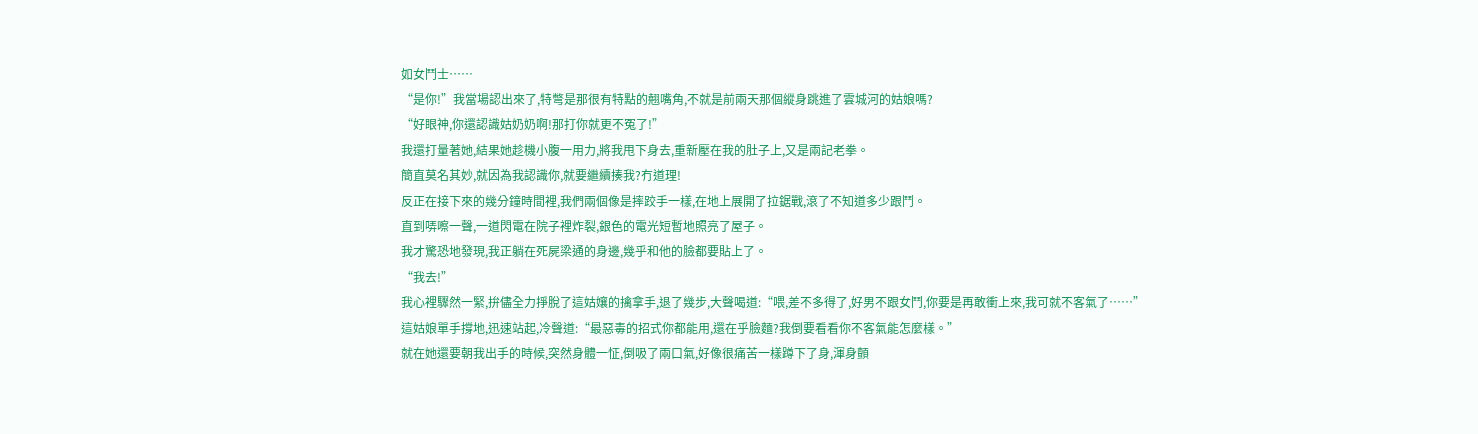如女鬥士……
“是你!”我當場認出來了,特彆是那很有特點的翹嘴角,不就是前兩天那個縱身跳進了雲城河的姑娘嗎?
“好眼神,你還認識姑奶奶啊!那打你就更不冤了!”
我還打量著她,結果她趁機小腹一用力,將我甩下身去,重新壓在我的肚子上,又是兩記老拳。
簡直莫名其妙,就因為我認識你,就要繼續揍我?冇道理!
反正在接下來的幾分鐘時間裡,我們兩個像是摔跤手一樣,在地上展開了拉鋸戰,滾了不知道多少跟鬥。
直到哢嚓一聲,一道閃電在院子裡炸裂,銀色的電光短暫地照亮了屋子。
我才驚恐地發現,我正躺在死屍梁通的身邊,幾乎和他的臉都要貼上了。
“我去!”
我心裡驟然一緊,拚儘全力掙脫了這姑孃的擒拿手,退了幾步,大聲喝道:“喂,差不多得了,好男不跟女鬥,你要是再敢衝上來,我可就不客氣了……”
這姑娘單手撐地,迅速站起,冷聲道:“最惡毒的招式你都能用,還在乎臉麵?我倒要看看你不客氣能怎麼樣。”
就在她還要朝我出手的時候,突然身體一怔,倒吸了兩口氣,好像很痛苦一樣蹲下了身,渾身顫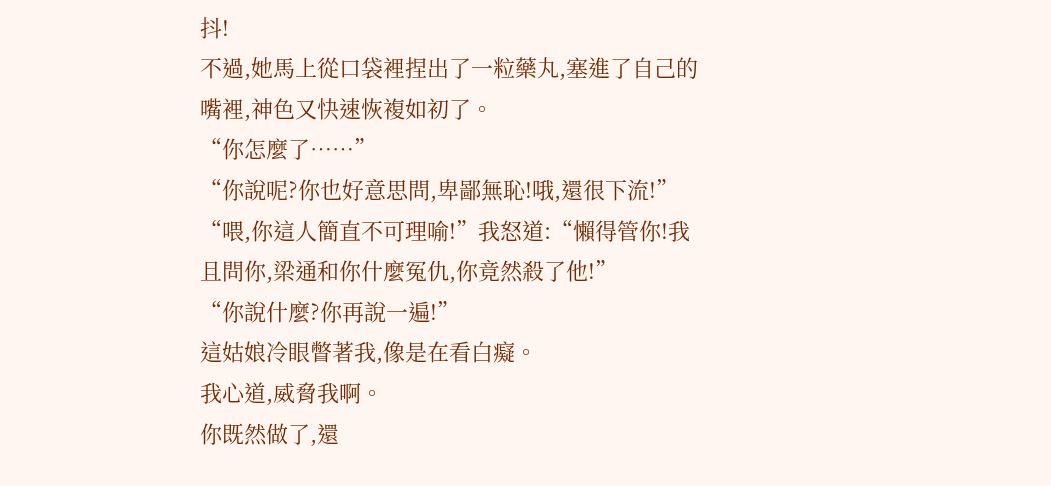抖!
不過,她馬上從口袋裡捏出了一粒藥丸,塞進了自己的嘴裡,神色又快速恢複如初了。
“你怎麼了……”
“你說呢?你也好意思問,卑鄙無恥!哦,還很下流!”
“喂,你這人簡直不可理喻!”我怒道:“懶得管你!我且問你,梁通和你什麼冤仇,你竟然殺了他!”
“你說什麼?你再說一遍!”
這姑娘冷眼瞥著我,像是在看白癡。
我心道,威脅我啊。
你既然做了,還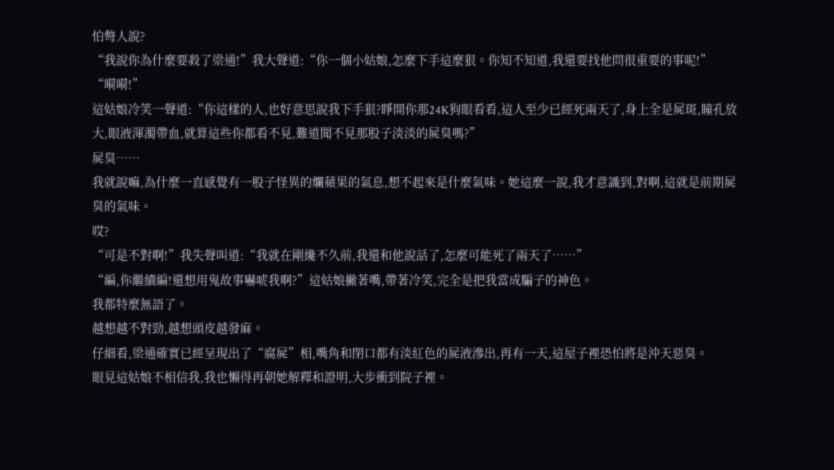怕彆人說?
“我說你為什麼要殺了梁通!”我大聲道:“你一個小姑娘,怎麼下手這麼狠。你知不知道,我還要找他問很重要的事呢!”
“嗬嗬!”
這姑娘冷笑一聲道:“你這樣的人,也好意思說我下手狠?睜開你那24K狗眼看看,這人至少已經死兩天了,身上全是屍斑,瞳孔放大,眼液渾濁帶血,就算這些你都看不見,難道聞不見那股子淡淡的屍臭嗎?”
屍臭……
我就說嘛,為什麼一直感覺有一股子怪異的爛蘋果的氣息,想不起來是什麼氣味。她這麼一說,我才意識到,對啊,這就是前期屍臭的氣味。
哎?
“可是不對啊!”我失聲叫道:“我就在剛纔不久前,我還和他說話了,怎麼可能死了兩天了……”
“編,你繼續編!還想用鬼故事嚇唬我啊?”這姑娘撇著嘴,帶著冷笑,完全是把我當成騙子的神色。
我都特麼無語了。
越想越不對勁,越想頭皮越發麻。
仔細看,梁通確實已經呈現出了“腐屍”相,嘴角和閉口都有淡紅色的屍液滲出,再有一天,這屋子裡恐怕將是沖天惡臭。
眼見這姑娘不相信我,我也懶得再朝她解釋和證明,大步衝到院子裡。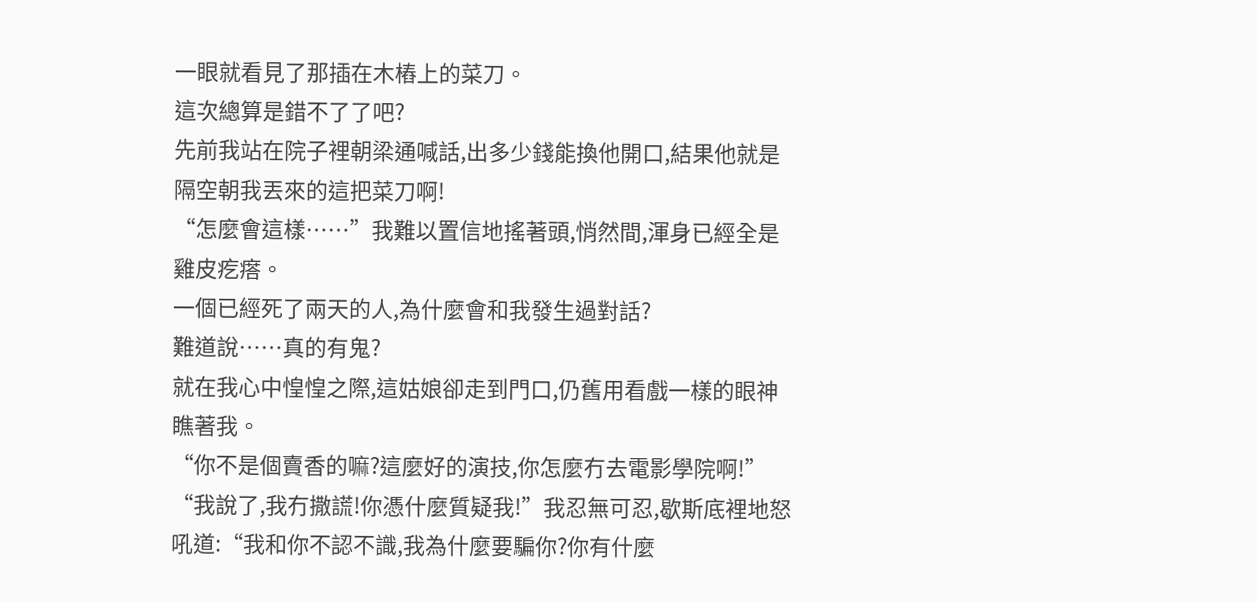一眼就看見了那插在木樁上的菜刀。
這次總算是錯不了了吧?
先前我站在院子裡朝梁通喊話,出多少錢能換他開口,結果他就是隔空朝我丟來的這把菜刀啊!
“怎麼會這樣……”我難以置信地搖著頭,悄然間,渾身已經全是雞皮疙瘩。
一個已經死了兩天的人,為什麼會和我發生過對話?
難道說……真的有鬼?
就在我心中惶惶之際,這姑娘卻走到門口,仍舊用看戲一樣的眼神瞧著我。
“你不是個賣香的嘛?這麼好的演技,你怎麼冇去電影學院啊!”
“我說了,我冇撒謊!你憑什麼質疑我!”我忍無可忍,歇斯底裡地怒吼道:“我和你不認不識,我為什麼要騙你?你有什麼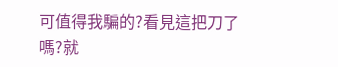可值得我騙的?看見這把刀了嗎?就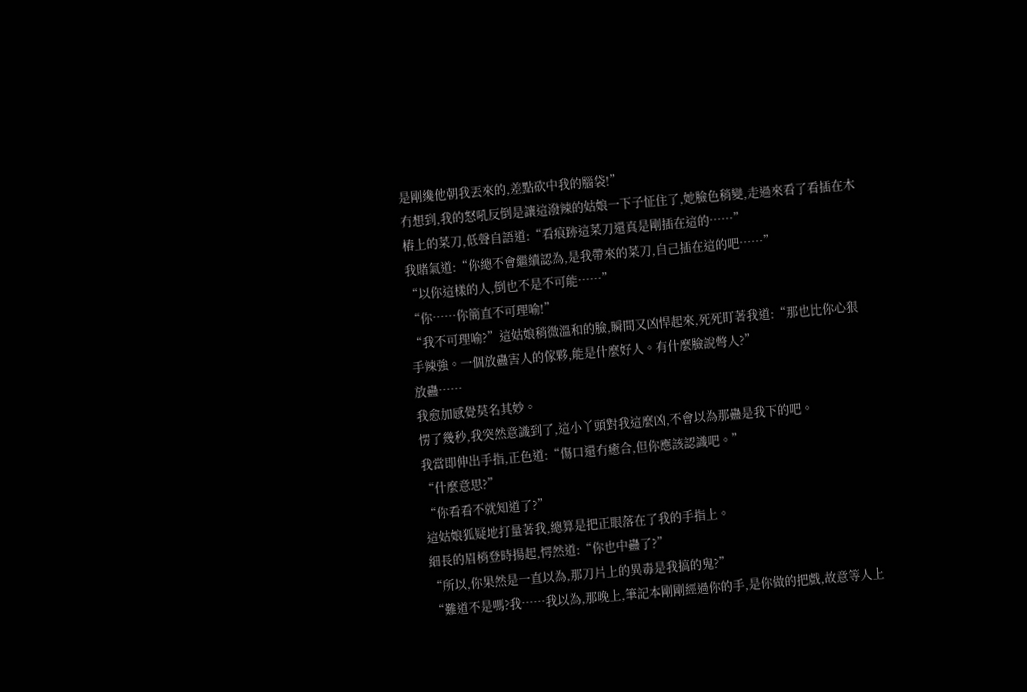是剛纔他朝我丟來的,差點砍中我的腦袋!”
冇想到,我的怒吼反倒是讓這潑辣的姑娘一下子怔住了,她臉色稍變,走過來看了看插在木樁上的菜刀,低聲自語道:“看痕跡這菜刀還真是剛插在這的……”
我賭氣道:“你總不會繼續認為,是我帶來的菜刀,自己插在這的吧……”
“以你這樣的人,倒也不是不可能……”
“你……你簡直不可理喻!”
“我不可理喻?”這姑娘稍微溫和的臉,瞬間又凶悍起來,死死盯著我道:“那也比你心狠手辣強。一個放蠱害人的傢夥,能是什麼好人。有什麼臉說彆人?”
放蠱……
我愈加感覺莫名其妙。
愣了幾秒,我突然意識到了,這小丫頭對我這麼凶,不會以為那蠱是我下的吧。
我當即伸出手指,正色道:“傷口還冇癒合,但你應該認識吧。”
“什麼意思?”
“你看看不就知道了?”
這姑娘狐疑地打量著我,總算是把正眼落在了我的手指上。
細長的眉梢登時揚起,愕然道:“你也中蠱了?”
“所以,你果然是一直以為,那刀片上的異毒是我搞的鬼?”
“難道不是嗎?我……我以為,那晚上,筆記本剛剛經過你的手,是你做的把戲,故意等人上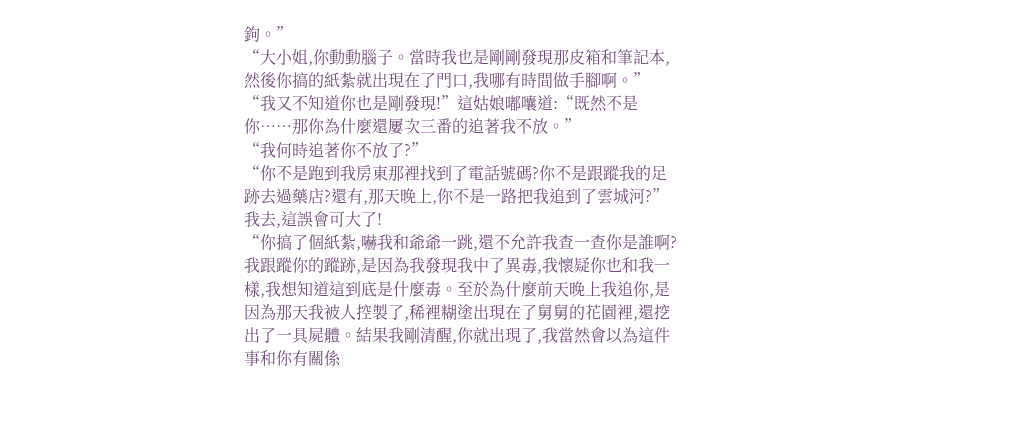鉤。”
“大小姐,你動動腦子。當時我也是剛剛發現那皮箱和筆記本,然後你搞的紙紮就出現在了門口,我哪有時間做手腳啊。”
“我又不知道你也是剛發現!”這姑娘嘟囔道:“既然不是你……那你為什麼還屢次三番的追著我不放。”
“我何時追著你不放了?”
“你不是跑到我房東那裡找到了電話號碼?你不是跟蹤我的足跡去過藥店?還有,那天晚上,你不是一路把我追到了雲城河?”
我去,這誤會可大了!
“你搞了個紙紮,嚇我和爺爺一跳,還不允許我查一查你是誰啊?我跟蹤你的蹤跡,是因為我發現我中了異毒,我懷疑你也和我一樣,我想知道這到底是什麼毒。至於為什麼前天晚上我追你,是因為那天我被人控製了,稀裡糊塗出現在了舅舅的花園裡,還挖出了一具屍體。結果我剛清醒,你就出現了,我當然會以為這件事和你有關係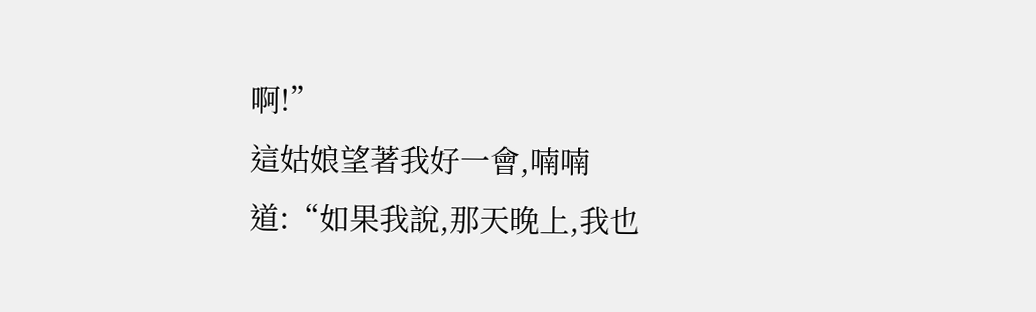啊!”
這姑娘望著我好一會,喃喃道:“如果我說,那天晚上,我也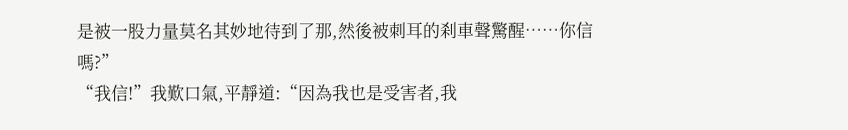是被一股力量莫名其妙地待到了那,然後被刺耳的刹車聲驚醒……你信嗎?”
“我信!”我歎口氣,平靜道:“因為我也是受害者,我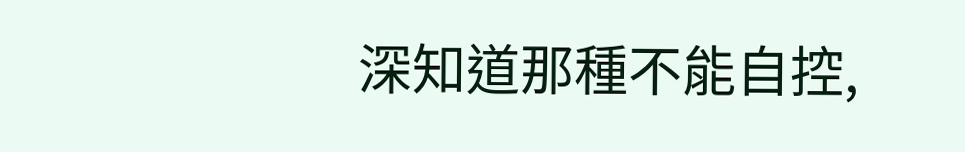深知道那種不能自控,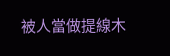被人當做提線木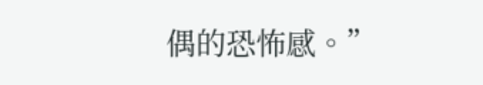偶的恐怖感。”